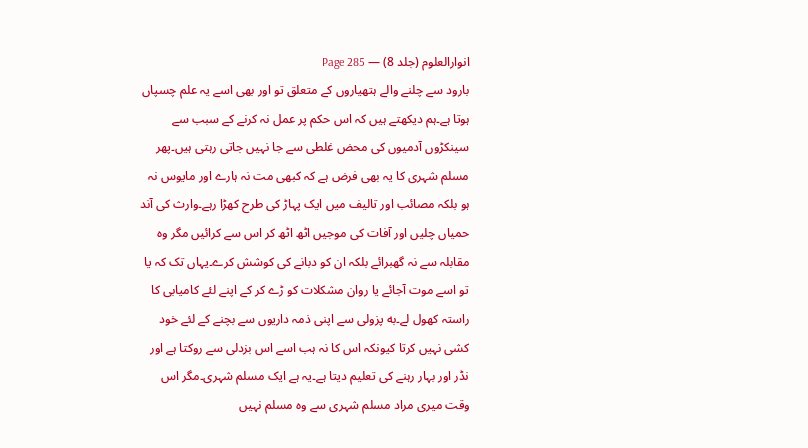انوارالعلوم (جلد 8) — Page 285
بارود سے چلنے والے ہتھیاروں کے متعلق تو اور بھی اسے یہ علم چسپاں ہوتا ہے۔ہم دیکھتے ہیں کہ اس حکم پر عمل نہ کرنے کے سبب سے سینکڑوں آدمیوں کی محض غلطی سے جا نہیں جاتی رہتی ہیں۔پھر مسلم شہری کا یہ بھی فرض ہے کہ کبھی مت نہ ہارے اور مایوس نہ ہو بلکہ مصائب اور تالیف میں ایک پہاڑ کی طرح کھڑا رہے۔وارث کی آند حمیاں چلیں اور آفات کی موجیں اٹھ اٹھ کر اس سے کرائیں مگر وہ مقابلہ سے نہ گھبرائے بلکہ ان کو دبانے کی کوشش کرے۔یہاں تک کہ یا تو اسے موت آجائے یا روان مشکلات کو ڑے کر کے اپنے لئے کامیابی کا راستہ کھول لے۔به پزولی سے اپنی ذمہ داریوں سے بچنے کے لئے خود کشی نہیں کرتا کیونکہ اس کا نہ ہب اسے اس بزدلی سے روکتا ہے اور نڈر اور بہار رہنے کی تعلیم دیتا ہے۔یہ ہے ایک مسلم شہری۔مگر اس وقت میری مراد مسلم شہری سے وہ مسلم نہیں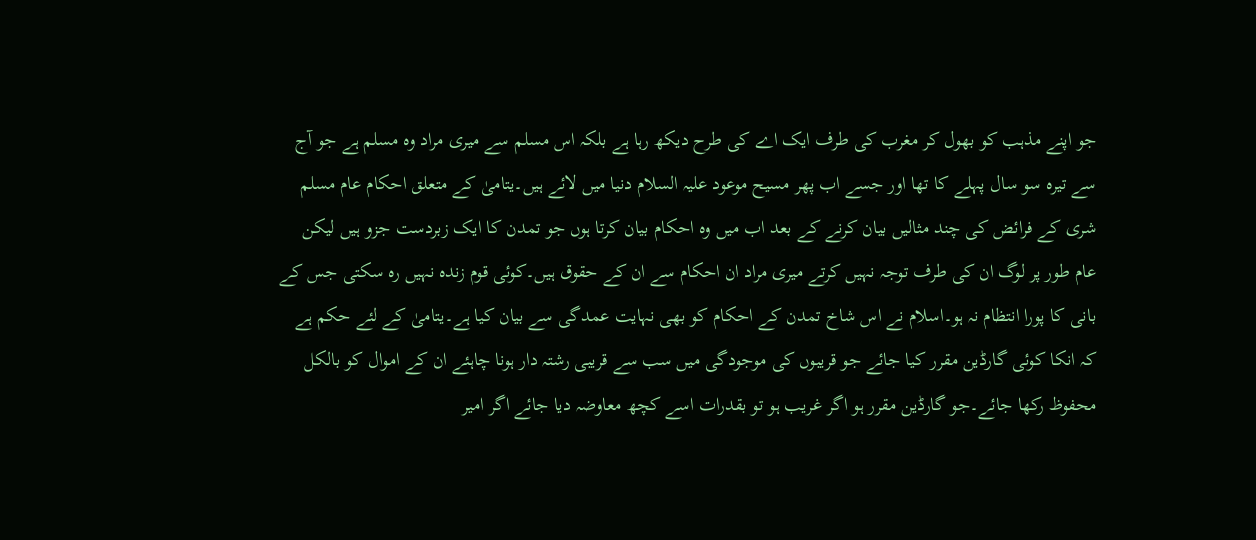جو اپنے مذہب کو بھول کر مغرب کی طرف ایک اے کی طرح دیکھ رہا ہے بلکہ اس مسلم سے میری مراد وہ مسلم ہے جو آج سے تیرہ سو سال پہلے کا تھا اور جسے اب پھر مسیح موعود علیہ السلام دنیا میں لائے ہیں۔یتامیٰ کے متعلق احکام عام مسلم شری کے فرائض کی چند مثالیں بیان کرنے کے بعد اب میں وہ احکام بیان کرتا ہوں جو تمدن کا ایک زبردست جزو ہیں لیکن عام طور پر لوگ ان کی طرف توجہ نہیں کرتے میری مراد ان احکام سے ان کے حقوق ہیں۔کوئی قوم زندہ نہیں رہ سکتی جس کے بانی کا پورا انتظام نہ ہو۔اسلام نے اس شاخ تمدن کے احکام کو بھی نہایت عمدگی سے بیان کیا ہے۔یتامیٰ کے لئے حکم ہے کہ انکا کوئی گارڈین مقرر کیا جائے جو قریبوں کی موجودگی میں سب سے قریبی رشتہ دار ہونا چاہئے ان کے اموال کو بالکل محفوظ رکھا جائے۔جو گارڈین مقرر ہو اگر غریب ہو تو بقدرات اسے کچھ معاوضہ دیا جائے اگر امیر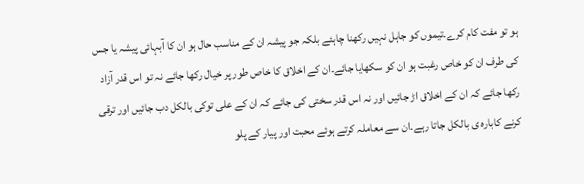ہو تو مفت کام کرے۔تیموں کو جاہل نہیں رکھنا چاہئے بلکہ جو پیشہ ان کے مناسب حال ہو ان کا آبہائی پیشہ یا جس کی طرف ان کو خاص رغبت ہو ان کو سکھایا جائے۔ان کے اخلاق کا خاص طور پر خیال رکھا جائے نہ تو اس قدر آزاد رکھا جائے کہ ان کے اخلاق اڑ جائیں اور نہ اس قدر سختی کی جائے کہ ان کے علی توکی بالکل دب جائیں اور ترقی کرنے کاباره ی بالکل جاتا رہے۔ان سے معاملہ کرتے ہوئے محبت اور پیار کے پلو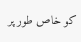کو خاص طور پر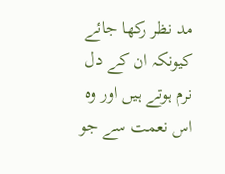مد نظر رکھا جائے کیونکہ ان کے دل نرم ہوتے ہیں اور وہ اس نعمت سے جو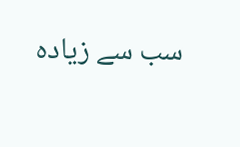سب سے زیادہ